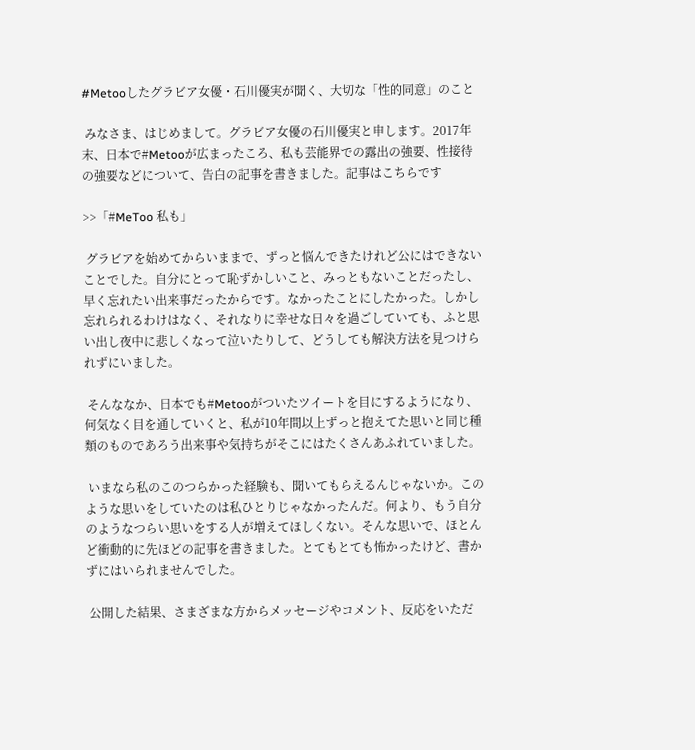#Metooしたグラビア女優・石川優実が聞く、大切な「性的同意」のこと

 みなさま、はじめまして。グラビア女優の石川優実と申します。2017年末、日本で#Metooが広まったころ、私も芸能界での露出の強要、性接待の強要などについて、告白の記事を書きました。記事はこちらです

>>「#MeToo 私も」

 グラビアを始めてからいままで、ずっと悩んできたけれど公にはできないことでした。自分にとって恥ずかしいこと、みっともないことだったし、早く忘れたい出来事だったからです。なかったことにしたかった。しかし忘れられるわけはなく、それなりに幸せな日々を過ごしていても、ふと思い出し夜中に悲しくなって泣いたりして、どうしても解決方法を見つけられずにいました。

 そんななか、日本でも#Metooがついたツイートを目にするようになり、何気なく目を通していくと、私が10年間以上ずっと抱えてた思いと同じ種類のものであろう出来事や気持ちがそこにはたくさんあふれていました。

 いまなら私のこのつらかった経験も、聞いてもらえるんじゃないか。このような思いをしていたのは私ひとりじゃなかったんだ。何より、もう自分のようなつらい思いをする人が増えてほしくない。そんな思いで、ほとんど衝動的に先ほどの記事を書きました。とてもとても怖かったけど、書かずにはいられませんでした。

 公開した結果、さまざまな方からメッセージやコメント、反応をいただ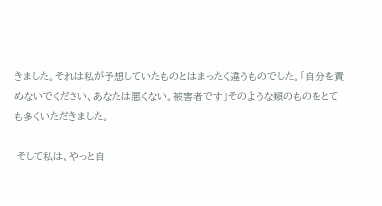きました。それは私が予想していたものとはまったく違うものでした。「自分を責めないでください、あなたは悪くない。被害者です」そのような類のものをとても多くいただきました。

 そして私は、やっと自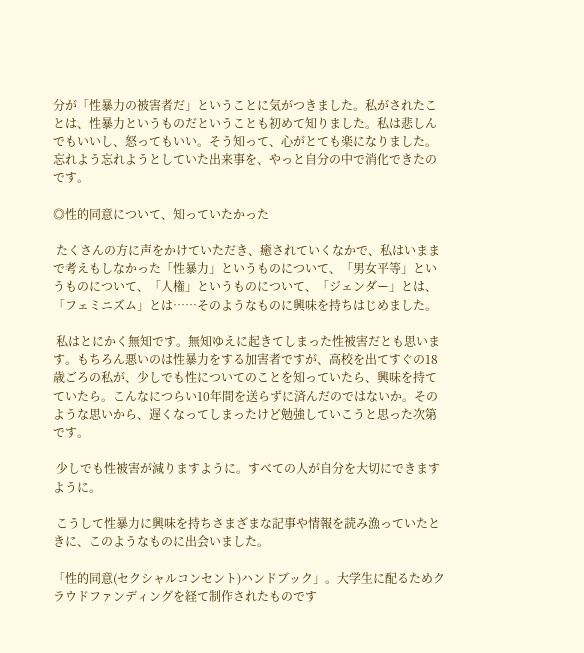分が「性暴力の被害者だ」ということに気がつきました。私がされたことは、性暴力というものだということも初めて知りました。私は悲しんでもいいし、怒ってもいい。そう知って、心がとても楽になりました。忘れよう忘れようとしていた出来事を、やっと自分の中で消化できたのです。

◎性的同意について、知っていたかった

 たくさんの方に声をかけていただき、癒されていくなかで、私はいままで考えもしなかった「性暴力」というものについて、「男女平等」というものについて、「人権」というものについて、「ジェンダー」とは、「フェミニズム」とは……そのようなものに興味を持ちはじめました。

 私はとにかく無知です。無知ゆえに起きてしまった性被害だとも思います。もちろん悪いのは性暴力をする加害者ですが、高校を出てすぐの18歳ごろの私が、少しでも性についてのことを知っていたら、興味を持てていたら。こんなにつらい10年間を送らずに済んだのではないか。そのような思いから、遅くなってしまったけど勉強していこうと思った次第です。

 少しでも性被害が減りますように。すべての人が自分を大切にできますように。

 こうして性暴力に興味を持ちさまざまな記事や情報を読み漁っていたときに、このようなものに出会いました。

「性的同意(セクシャルコンセント)ハンドブック」。大学生に配るためクラウドファンディングを経て制作されたものです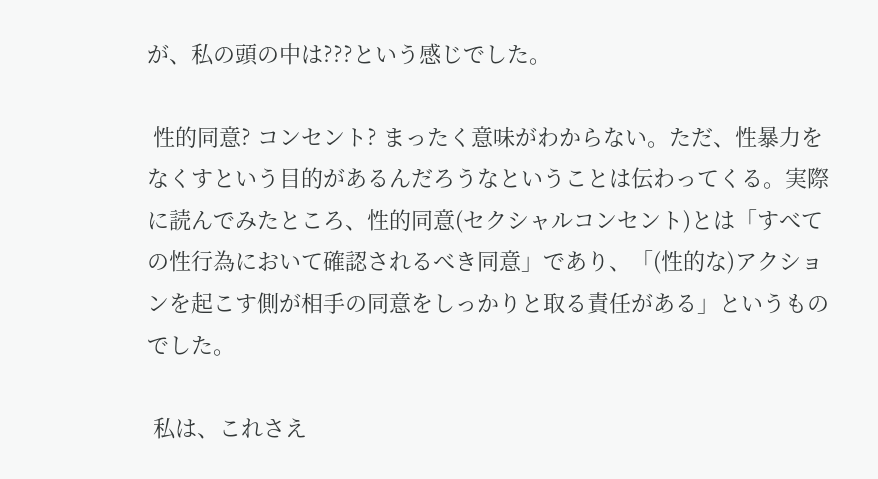が、私の頭の中は???という感じでした。

 性的同意? コンセント? まったく意味がわからない。ただ、性暴力をなくすという目的があるんだろうなということは伝わってくる。実際に読んでみたところ、性的同意(セクシャルコンセント)とは「すべての性行為において確認されるべき同意」であり、「(性的な)アクションを起こす側が相手の同意をしっかりと取る責任がある」というものでした。

 私は、これさえ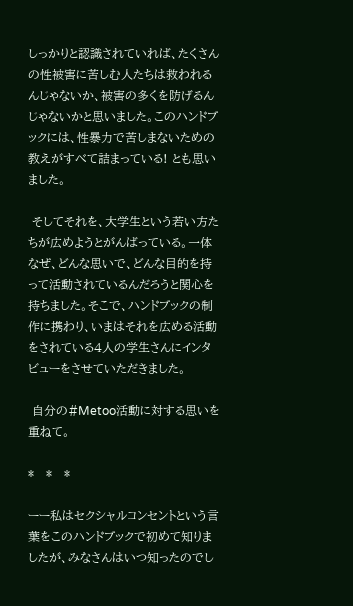しっかりと認識されていれば、たくさんの性被害に苦しむ人たちは救われるんじゃないか、被害の多くを防げるんじゃないかと思いました。このハンドブックには、性暴力で苦しまないための教えがすべて詰まっている! とも思いました。

 そしてそれを、大学生という若い方たちが広めようとがんばっている。一体なぜ、どんな思いで、どんな目的を持って活動されているんだろうと関心を持ちました。そこで、ハンドブックの制作に携わり、いまはそれを広める活動をされている4人の学生さんにインタビューをさせていただきました。

 自分の#Metoo活動に対する思いを重ねて。

*   *   *

ーー私はセクシャルコンセントという言葉をこのハンドブックで初めて知りましたが、みなさんはいつ知ったのでし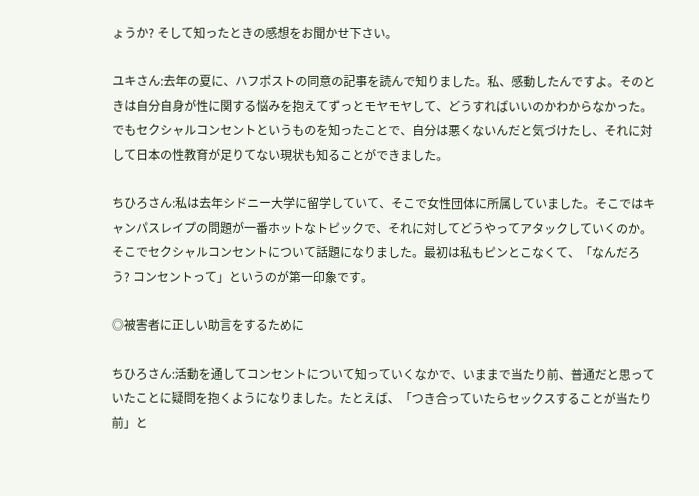ょうか? そして知ったときの感想をお聞かせ下さい。

ユキさん:去年の夏に、ハフポストの同意の記事を読んで知りました。私、感動したんですよ。そのときは自分自身が性に関する悩みを抱えてずっとモヤモヤして、どうすればいいのかわからなかった。でもセクシャルコンセントというものを知ったことで、自分は悪くないんだと気づけたし、それに対して日本の性教育が足りてない現状も知ることができました。

ちひろさん:私は去年シドニー大学に留学していて、そこで女性団体に所属していました。そこではキャンパスレイプの問題が一番ホットなトピックで、それに対してどうやってアタックしていくのか。そこでセクシャルコンセントについて話題になりました。最初は私もピンとこなくて、「なんだろう? コンセントって」というのが第一印象です。

◎被害者に正しい助言をするために

ちひろさん:活動を通してコンセントについて知っていくなかで、いままで当たり前、普通だと思っていたことに疑問を抱くようになりました。たとえば、「つき合っていたらセックスすることが当たり前」と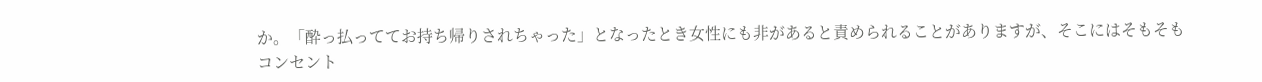か。「酔っ払っててお持ち帰りされちゃった」となったとき女性にも非があると責められることがありますが、そこにはそもそもコンセント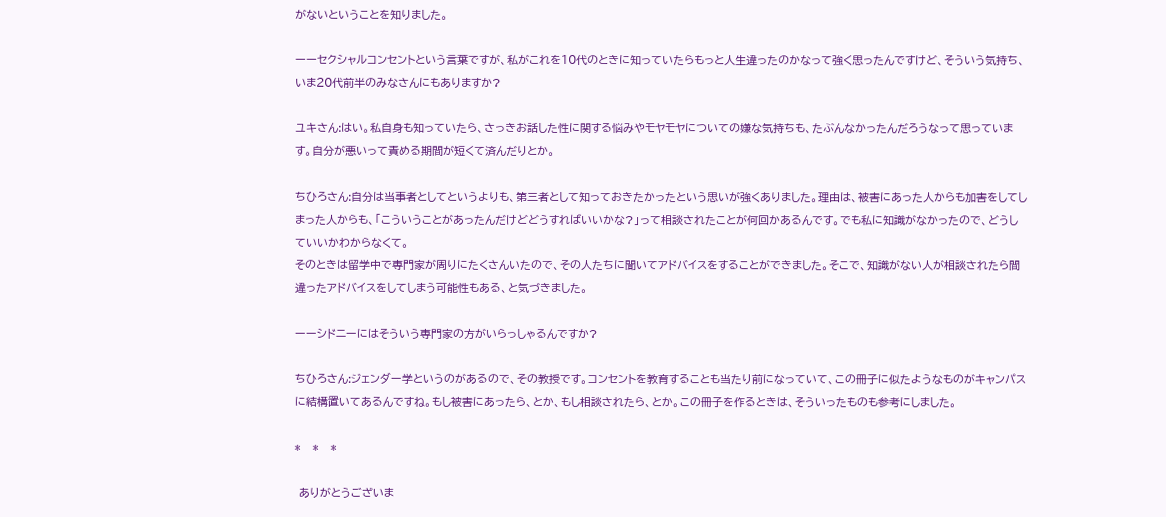がないということを知りました。

ーーセクシャルコンセントという言葉ですが、私がこれを10代のときに知っていたらもっと人生違ったのかなって強く思ったんですけど、そういう気持ち、いま20代前半のみなさんにもありますか?

ユキさん:はい。私自身も知っていたら、さっきお話した性に関する悩みやモヤモヤについての嫌な気持ちも、たぶんなかったんだろうなって思っています。自分が悪いって責める期間が短くて済んだりとか。

ちひろさん:自分は当事者としてというよりも、第三者として知っておきたかったという思いが強くありました。理由は、被害にあった人からも加害をしてしまった人からも、「こういうことがあったんだけどどうすればいいかな?」って相談されたことが何回かあるんです。でも私に知識がなかったので、どうしていいかわからなくて。
そのときは留学中で専門家が周りにたくさんいたので、その人たちに聞いてアドバイスをすることができました。そこで、知識がない人が相談されたら間違ったアドバイスをしてしまう可能性もある、と気づきました。

ーーシドニーにはそういう専門家の方がいらっしゃるんですか?

ちひろさん:ジェンダー学というのがあるので、その教授です。コンセントを教育することも当たり前になっていて、この冊子に似たようなものがキャンパスに結構置いてあるんですね。もし被害にあったら、とか、もし相談されたら、とか。この冊子を作るときは、そういったものも参考にしました。

*   *   *

 ありがとうございま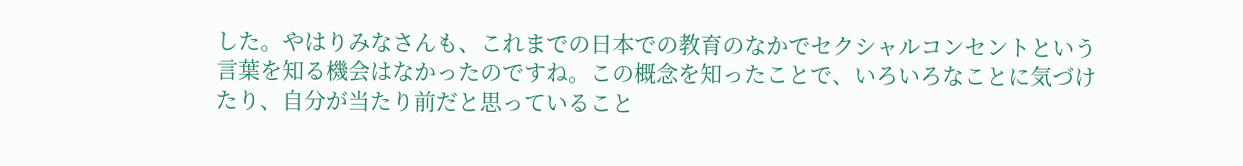した。やはりみなさんも、これまでの日本での教育のなかでセクシャルコンセントという言葉を知る機会はなかったのですね。この概念を知ったことで、いろいろなことに気づけたり、自分が当たり前だと思っていること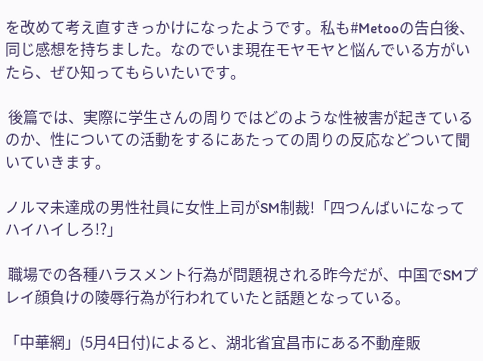を改めて考え直すきっかけになったようです。私も#Metooの告白後、同じ感想を持ちました。なのでいま現在モヤモヤと悩んでいる方がいたら、ぜひ知ってもらいたいです。

 後篇では、実際に学生さんの周りではどのような性被害が起きているのか、性についての活動をするにあたっての周りの反応などついて聞いていきます。

ノルマ未達成の男性社員に女性上司がSM制裁!「四つんばいになってハイハイしろ!?」

 職場での各種ハラスメント行為が問題視される昨今だが、中国でSMプレイ顔負けの陵辱行為が行われていたと話題となっている。

「中華網」(5月4日付)によると、湖北省宜昌市にある不動産販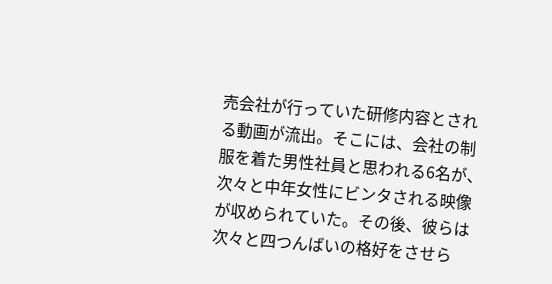売会社が行っていた研修内容とされる動画が流出。そこには、会社の制服を着た男性社員と思われる6名が、次々と中年女性にビンタされる映像が収められていた。その後、彼らは次々と四つんばいの格好をさせら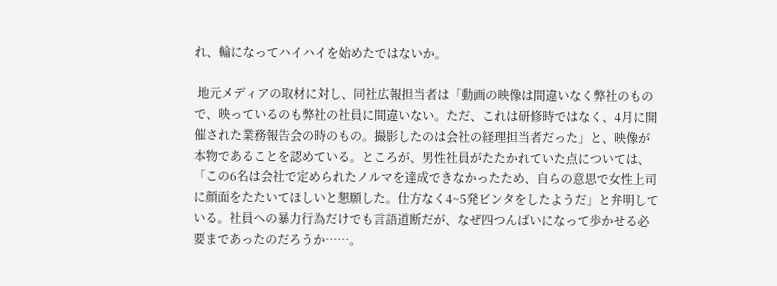れ、輪になってハイハイを始めたではないか。

 地元メディアの取材に対し、同社広報担当者は「動画の映像は間違いなく弊社のもので、映っているのも弊社の社員に間違いない。ただ、これは研修時ではなく、4月に開催された業務報告会の時のもの。撮影したのは会社の経理担当者だった」と、映像が本物であることを認めている。ところが、男性社員がたたかれていた点については、「この6名は会社で定められたノルマを達成できなかったため、自らの意思で女性上司に顔面をたたいてほしいと懇願した。仕方なく4~5発ビンタをしたようだ」と弁明している。社員への暴力行為だけでも言語道断だが、なぜ四つんばいになって歩かせる必要まであったのだろうか……。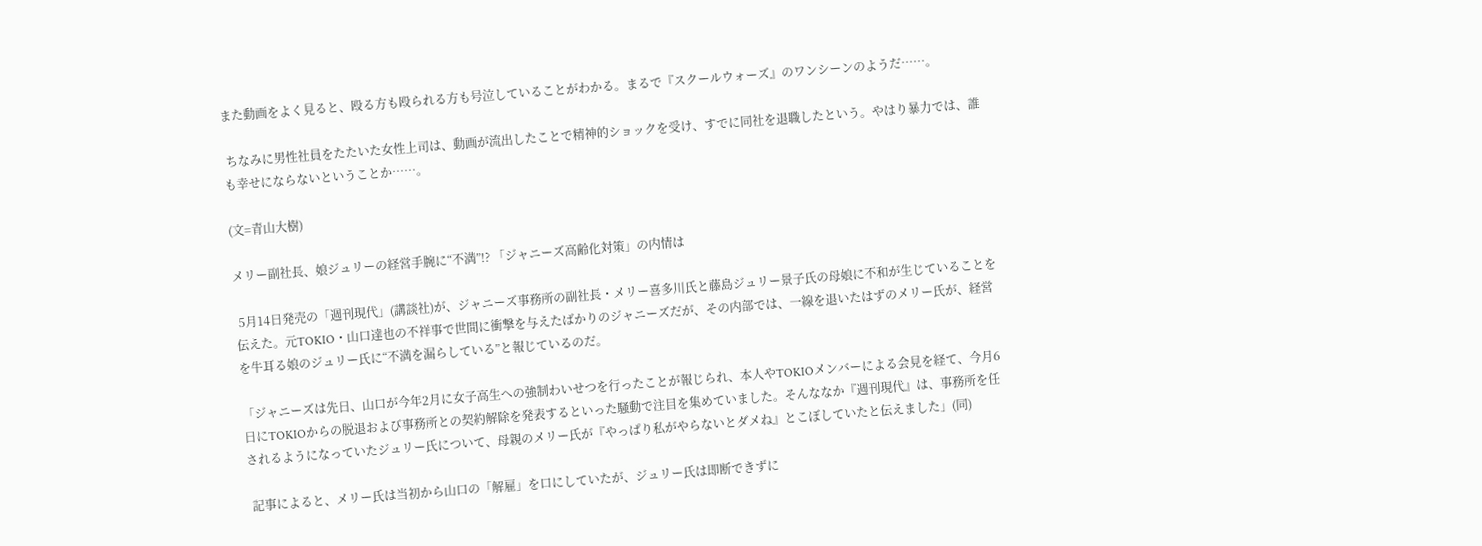また動画をよく見ると、殴る方も殴られる方も号泣していることがわかる。まるで『スクールウォーズ』のワンシーンのようだ……。

 ちなみに男性社員をたたいた女性上司は、動画が流出したことで精神的ショックを受け、すでに同社を退職したという。やはり暴力では、誰も幸せにならないということか……。

(文=青山大樹)

メリー副社長、娘ジュリーの経営手腕に“不満”!? 「ジャニーズ高齢化対策」の内情は

 5月14日発売の「週刊現代」(講談社)が、ジャニーズ事務所の副社長・メリー喜多川氏と藤島ジュリー景子氏の母娘に不和が生じていることを伝えた。元TOKIO・山口達也の不祥事で世間に衝撃を与えたばかりのジャニーズだが、その内部では、一線を退いたはずのメリー氏が、経営を牛耳る娘のジュリー氏に“不満を漏らしている”と報じているのだ。

「ジャニーズは先日、山口が今年2月に女子高生への強制わいせつを行ったことが報じられ、本人やTOKIOメンバーによる会見を経て、今月6日にTOKIOからの脱退および事務所との契約解除を発表するといった騒動で注目を集めていました。そんななか『週刊現代』は、事務所を任されるようになっていたジュリー氏について、母親のメリー氏が『やっぱり私がやらないとダメね』とこぼしていたと伝えました」(同)

 記事によると、メリー氏は当初から山口の「解雇」を口にしていたが、ジュリー氏は即断できずに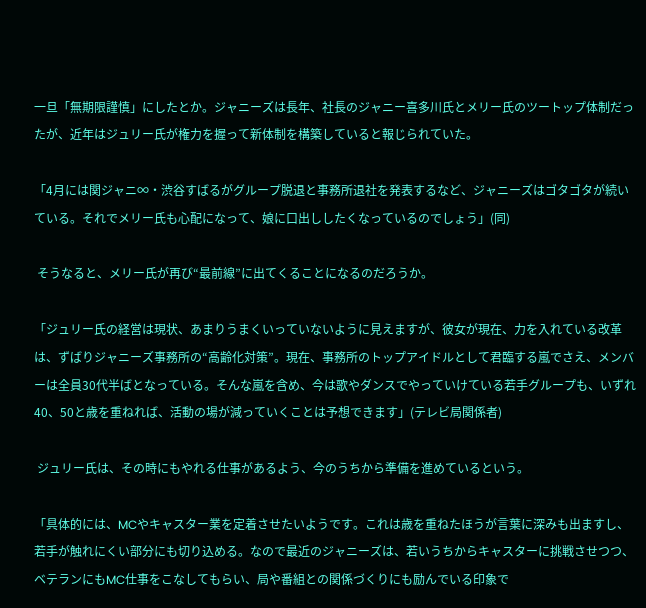一旦「無期限謹慎」にしたとか。ジャニーズは長年、社長のジャニー喜多川氏とメリー氏のツートップ体制だったが、近年はジュリー氏が権力を握って新体制を構築していると報じられていた。

「4月には関ジャニ∞・渋谷すばるがグループ脱退と事務所退社を発表するなど、ジャニーズはゴタゴタが続いている。それでメリー氏も心配になって、娘に口出ししたくなっているのでしょう」(同)

 そうなると、メリー氏が再び“最前線”に出てくることになるのだろうか。

「ジュリー氏の経営は現状、あまりうまくいっていないように見えますが、彼女が現在、力を入れている改革は、ずばりジャニーズ事務所の“高齢化対策”。現在、事務所のトップアイドルとして君臨する嵐でさえ、メンバーは全員30代半ばとなっている。そんな嵐を含め、今は歌やダンスでやっていけている若手グループも、いずれ40、50と歳を重ねれば、活動の場が減っていくことは予想できます」(テレビ局関係者)

 ジュリー氏は、その時にもやれる仕事があるよう、今のうちから準備を進めているという。

「具体的には、MCやキャスター業を定着させたいようです。これは歳を重ねたほうが言葉に深みも出ますし、若手が触れにくい部分にも切り込める。なので最近のジャニーズは、若いうちからキャスターに挑戦させつつ、ベテランにもMC仕事をこなしてもらい、局や番組との関係づくりにも励んでいる印象で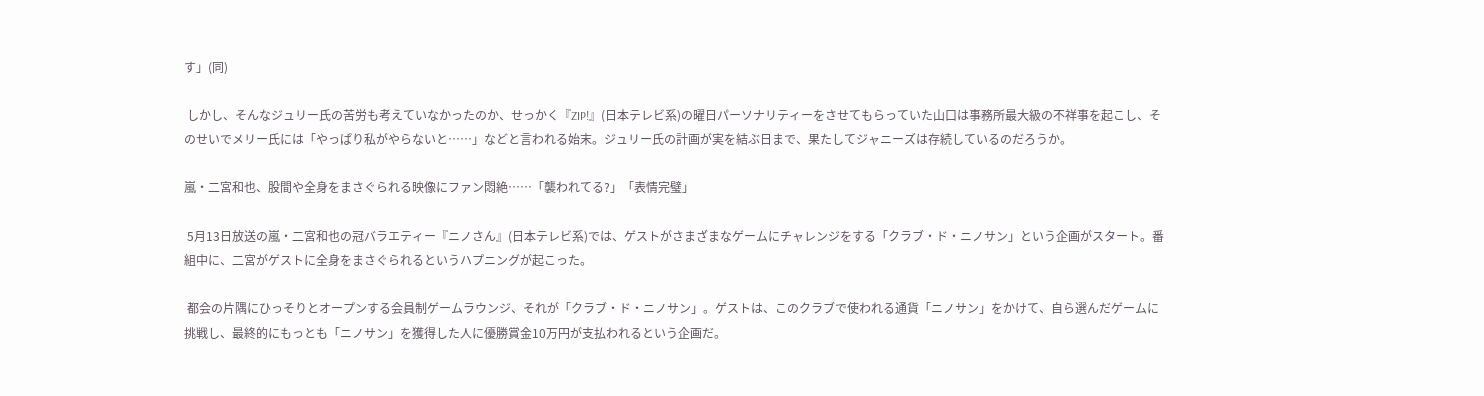す」(同)

 しかし、そんなジュリー氏の苦労も考えていなかったのか、せっかく『ZIP!』(日本テレビ系)の曜日パーソナリティーをさせてもらっていた山口は事務所最大級の不祥事を起こし、そのせいでメリー氏には「やっぱり私がやらないと……」などと言われる始末。ジュリー氏の計画が実を結ぶ日まで、果たしてジャニーズは存続しているのだろうか。

嵐・二宮和也、股間や全身をまさぐられる映像にファン悶絶……「襲われてる?」「表情完璧」

 5月13日放送の嵐・二宮和也の冠バラエティー『ニノさん』(日本テレビ系)では、ゲストがさまざまなゲームにチャレンジをする「クラブ・ド・ニノサン」という企画がスタート。番組中に、二宮がゲストに全身をまさぐられるというハプニングが起こった。

 都会の片隅にひっそりとオープンする会員制ゲームラウンジ、それが「クラブ・ド・ニノサン」。ゲストは、このクラブで使われる通貨「ニノサン」をかけて、自ら選んだゲームに挑戦し、最終的にもっとも「ニノサン」を獲得した人に優勝賞金10万円が支払われるという企画だ。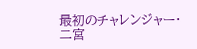最初のチャレンジャー・二宮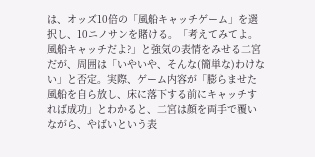は、オッズ10倍の「風船キャッチゲーム」を選択し、10ニノサンを賭ける。「考えてみてよ。風船キャッチだよ?」と強気の表情をみせる二宮だが、周囲は「いやいや、そんな(簡単な)わけない」と否定。実際、ゲーム内容が「膨らませた風船を自ら放し、床に落下する前にキャッチすれば成功」とわかると、二宮は顔を両手で覆いながら、やばいという表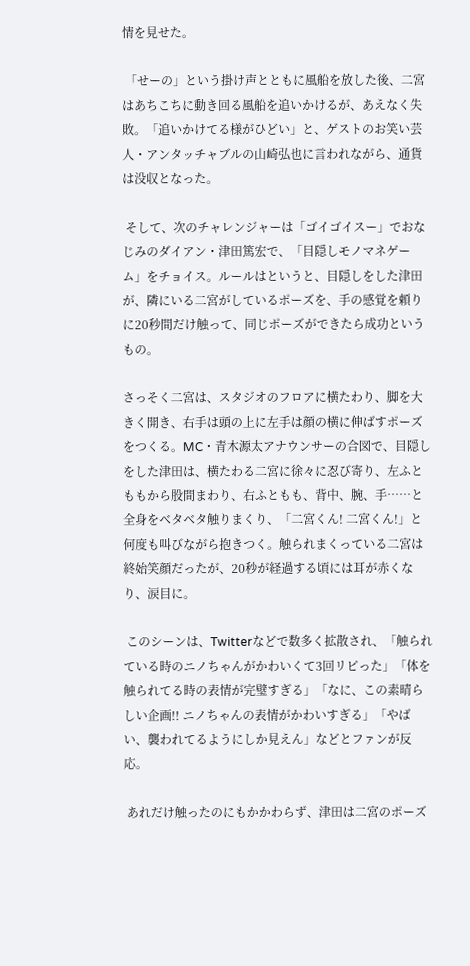情を見せた。

 「せーの」という掛け声とともに風船を放した後、二宮はあちこちに動き回る風船を追いかけるが、あえなく失敗。「追いかけてる様がひどい」と、ゲストのお笑い芸人・アンタッチャブルの山崎弘也に言われながら、通貨は没収となった。

 そして、次のチャレンジャーは「ゴイゴイスー」でおなじみのダイアン・津田篤宏で、「目隠しモノマネゲーム」をチョイス。ルールはというと、目隠しをした津田が、隣にいる二宮がしているポーズを、手の感覚を頼りに20秒間だけ触って、同じポーズができたら成功というもの。

さっそく二宮は、スタジオのフロアに横たわり、脚を大きく開き、右手は頭の上に左手は顔の横に伸ばすポーズをつくる。MC・青木源太アナウンサーの合図で、目隠しをした津田は、横たわる二宮に徐々に忍び寄り、左ふとももから股間まわり、右ふともも、背中、腕、手……と全身をベタベタ触りまくり、「二宮くん! 二宮くん!」と何度も叫びながら抱きつく。触られまくっている二宮は終始笑顔だったが、20秒が経過する頃には耳が赤くなり、涙目に。

 このシーンは、Twitterなどで数多く拡散され、「触られている時のニノちゃんがかわいくて3回リピった」「体を触られてる時の表情が完璧すぎる」「なに、この素晴らしい企画!! ニノちゃんの表情がかわいすぎる」「やばい、襲われてるようにしか見えん」などとファンが反応。

 あれだけ触ったのにもかかわらず、津田は二宮のポーズ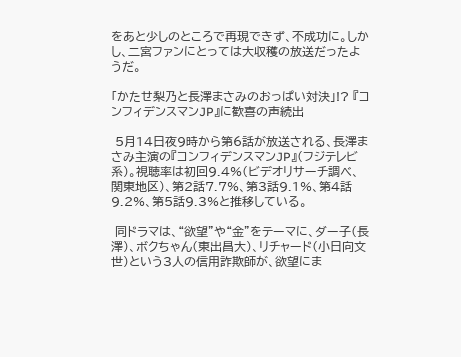をあと少しのところで再現できず、不成功に。しかし、二宮ファンにとっては大収穫の放送だったようだ。

「かたせ梨乃と長澤まさみのおっぱい対決」!? 『コンフィデンスマンJP』に歓喜の声続出

 5月14日夜9時から第6話が放送される、長澤まさみ主演の『コンフィデンスマンJP』(フジテレビ系)。視聴率は初回9.4%(ビデオリサーチ調べ、関東地区)、第2話7.7%、第3話9.1%、第4話9.2%、第5話9.3%と推移している。

 同ドラマは、“欲望”や“金”をテーマに、ダー子(長澤)、ボクちゃん(東出昌大)、リチャード(小日向文世)という3人の信用詐欺師が、欲望にま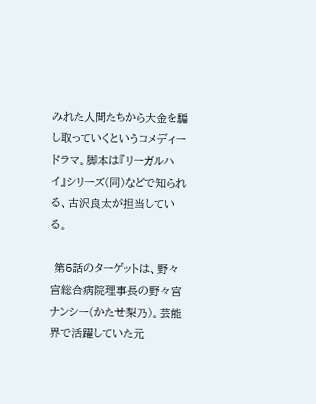みれた人間たちから大金を騙し取っていくというコメディードラマ。脚本は『リーガルハイ』シリーズ(同)などで知られる、古沢良太が担当している。

 第5話のターゲットは、野々宮総合病院理事長の野々宮ナンシー(かたせ梨乃)。芸能界で活躍していた元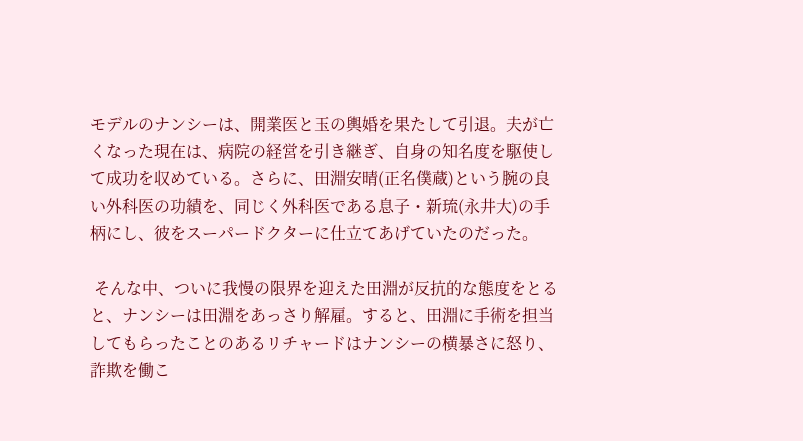モデルのナンシーは、開業医と玉の輿婚を果たして引退。夫が亡くなった現在は、病院の経営を引き継ぎ、自身の知名度を駆使して成功を収めている。さらに、田淵安晴(正名僕蔵)という腕の良い外科医の功績を、同じく外科医である息子・新琉(永井大)の手柄にし、彼をスーパードクターに仕立てあげていたのだった。

 そんな中、ついに我慢の限界を迎えた田淵が反抗的な態度をとると、ナンシーは田淵をあっさり解雇。すると、田淵に手術を担当してもらったことのあるリチャードはナンシーの横暴さに怒り、詐欺を働こ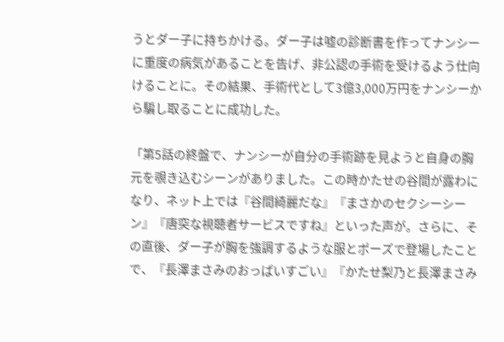うとダー子に持ちかける。ダー子は嘘の診断書を作ってナンシーに重度の病気があることを告げ、非公認の手術を受けるよう仕向けることに。その結果、手術代として3億3,000万円をナンシーから騙し取ることに成功した。

「第5話の終盤で、ナンシーが自分の手術跡を見ようと自身の胸元を覗き込むシーンがありました。この時かたせの谷間が露わになり、ネット上では『谷間綺麗だな』『まさかのセクシーシーン』『唐突な視聴者サービスですね』といった声が。さらに、その直後、ダー子が胸を強調するような服とポーズで登場したことで、『長澤まさみのおっぱいすごい』『かたせ梨乃と長澤まさみ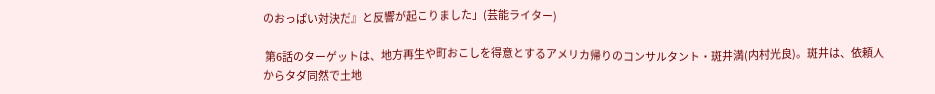のおっぱい対決だ』と反響が起こりました」(芸能ライター)

 第6話のターゲットは、地方再生や町おこしを得意とするアメリカ帰りのコンサルタント・斑井満(内村光良)。斑井は、依頼人からタダ同然で土地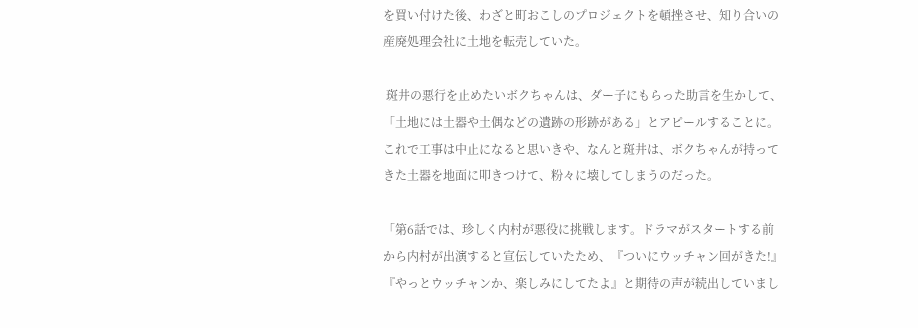を買い付けた後、わざと町おこしのプロジェクトを頓挫させ、知り合いの産廃処理会社に土地を転売していた。

 斑井の悪行を止めたいボクちゃんは、ダー子にもらった助言を生かして、「土地には土器や土偶などの遺跡の形跡がある」とアピールすることに。これで工事は中止になると思いきや、なんと斑井は、ボクちゃんが持ってきた土器を地面に叩きつけて、粉々に壊してしまうのだった。

「第6話では、珍しく内村が悪役に挑戦します。ドラマがスタートする前から内村が出演すると宣伝していたため、『ついにウッチャン回がきた!』『やっとウッチャンか、楽しみにしてたよ』と期待の声が続出していまし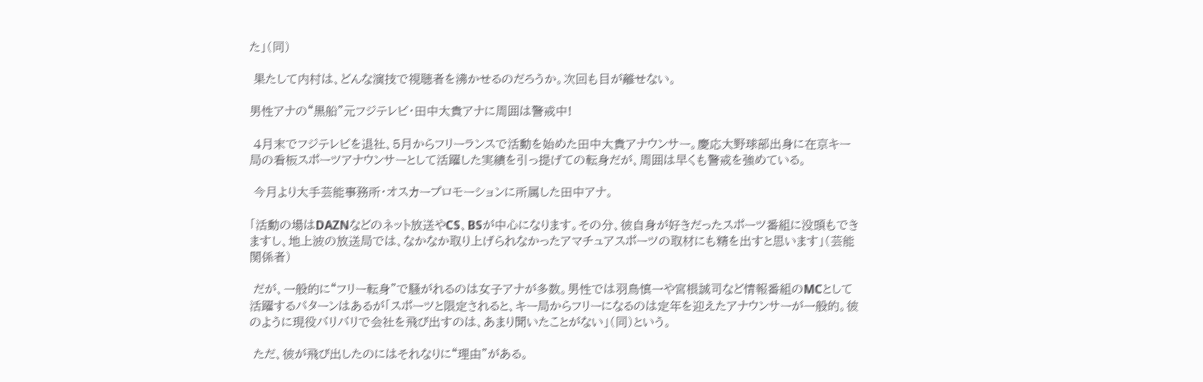た」(同)

 果たして内村は、どんな演技で視聴者を沸かせるのだろうか。次回も目が離せない。

男性アナの“黒船”元フジテレビ・田中大貴アナに周囲は警戒中!

 4月末でフジテレビを退社、5月からフリーランスで活動を始めた田中大貴アナウンサー。慶応大野球部出身に在京キー局の看板スポーツアナウンサーとして活躍した実績を引っ提げての転身だが、周囲は早くも警戒を強めている。

 今月より大手芸能事務所・オスカープロモーションに所属した田中アナ。

「活動の場はDAZNなどのネット放送やCS、BSが中心になります。その分、彼自身が好きだったスポーツ番組に没頭もできますし、地上波の放送局では、なかなか取り上げられなかったアマチュアスポーツの取材にも精を出すと思います」(芸能関係者)

 だが、一般的に“フリー転身”で騒がれるのは女子アナが多数。男性では羽鳥慎一や宮根誠司など情報番組のMCとして活躍するパターンはあるが「スポーツと限定されると、キー局からフリーになるのは定年を迎えたアナウンサーが一般的。彼のように現役バリバリで会社を飛び出すのは、あまり聞いたことがない」(同)という。

 ただ、彼が飛び出したのにはそれなりに“理由”がある。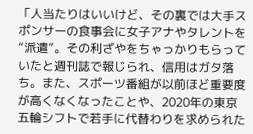「人当たりはいいけど、その裏では大手スポンサーの食事会に女子アナやタレントを“派遣”。その利ざやをちゃっかりもらっていたと週刊誌で報じられ、信用はガタ落ち。また、スポーツ番組が以前ほど重要度が高くなくなったことや、2020年の東京五輪シフトで若手に代替わりを求められた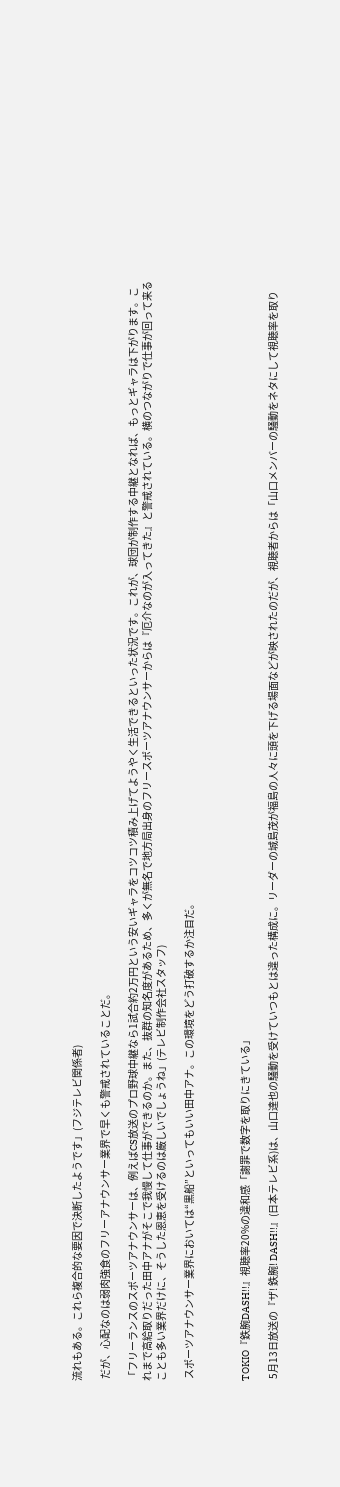流れもある。これら複合的な要因で決断したようです」(フジテレビ関係者)

 だが、心配なのは弱肉強食のフリーアナウンサー業界で早くも警戒されていることだ。

「フリーランスのスポーツアナウンサーは、例えばCS放送のプロ野球中継なら1試合約2万円という安いギャラをコツコツ積み上げてようやく生活できるといった状況です。これが、球団が制作する中継となれば、もっとギャラは下がります。これまで高給取りだった田中アナがそこで我慢して仕事ができるのか。また、抜群の知名度があるため、多くが無名で地方局出身のフリースポーツアナウンサーからは『厄介なのが入ってきた』と警戒されている。横のつながりで仕事が回って来ることも多い業界だけに、そうした恩恵を受けるのは厳しいでしょうね」(テレビ制作会社スタッフ)

 スポーツアナウンサー業界においては“黒船”といってもいい田中アナ。この環境をどう打破するか注目だ。



TOKIO『鉄腕DASH!!』視聴率20%の違和感「謝罪で数字を取りにきている」

 5月13日放送の『ザ! 鉄腕! DASH!!』(日本テレビ系)は、山口達也の騒動を受けていつもとは違った構成に。リーダーの城島茂が福島の人々に頭を下げる場面などが映されたのだが、視聴者からは「山口メンバーの騒動をネタにして視聴率を取り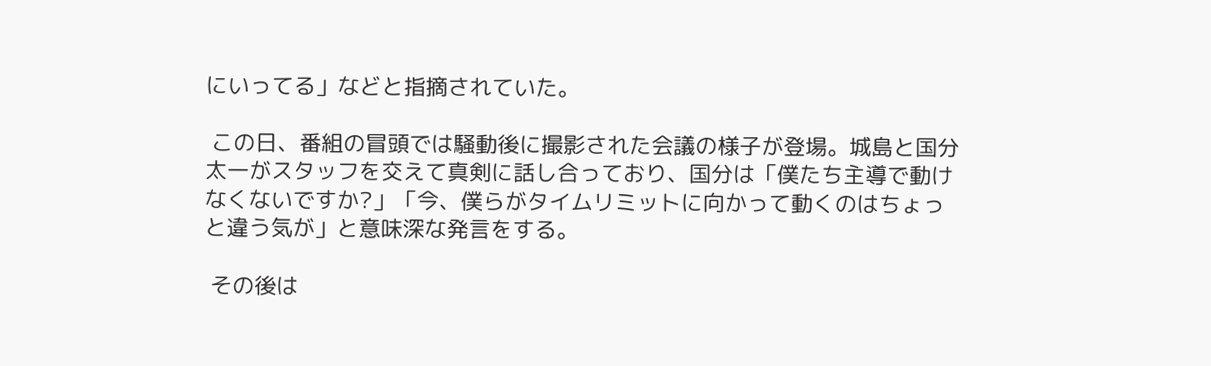にいってる」などと指摘されていた。

 この日、番組の冒頭では騒動後に撮影された会議の様子が登場。城島と国分太一がスタッフを交えて真剣に話し合っており、国分は「僕たち主導で動けなくないですか?」「今、僕らがタイムリミットに向かって動くのはちょっと違う気が」と意味深な発言をする。

 その後は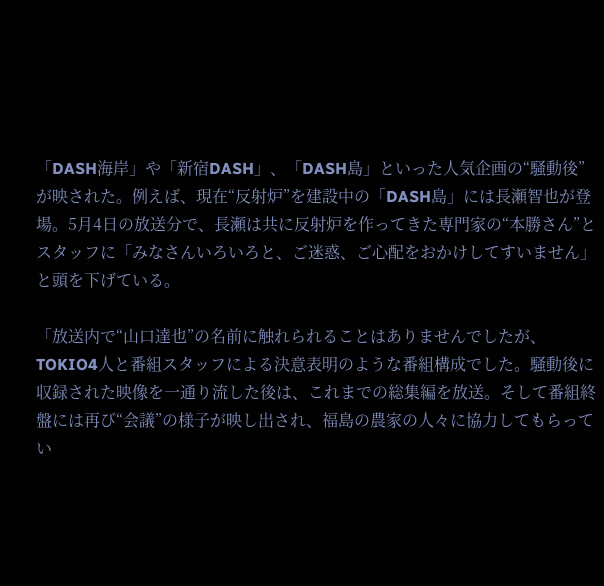「DASH海岸」や「新宿DASH」、「DASH島」といった人気企画の“騒動後”が映された。例えば、現在“反射炉”を建設中の「DASH島」には長瀬智也が登場。5月4日の放送分で、長瀬は共に反射炉を作ってきた専門家の“本勝さん”とスタッフに「みなさんいろいろと、ご迷惑、ご心配をおかけしてすいません」と頭を下げている。

「放送内で“山口達也”の名前に触れられることはありませんでしたが、TOKIO4人と番組スタッフによる決意表明のような番組構成でした。騒動後に収録された映像を一通り流した後は、これまでの総集編を放送。そして番組終盤には再び“会議”の様子が映し出され、福島の農家の人々に協力してもらってい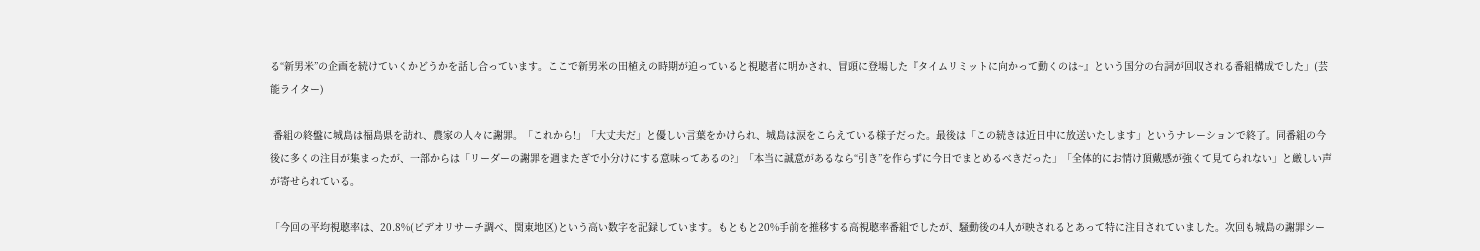る“新男米”の企画を続けていくかどうかを話し合っています。ここで新男米の田植えの時期が迫っていると視聴者に明かされ、冒頭に登場した『タイムリミットに向かって動くのは~』という国分の台詞が回収される番組構成でした」(芸能ライター)

 番組の終盤に城島は福島県を訪れ、農家の人々に謝罪。「これから!」「大丈夫だ」と優しい言葉をかけられ、城島は涙をこらえている様子だった。最後は「この続きは近日中に放送いたします」というナレーションで終了。同番組の今後に多くの注目が集まったが、一部からは「リーダーの謝罪を週またぎで小分けにする意味ってあるの?」「本当に誠意があるなら“引き”を作らずに今日でまとめるべきだった」「全体的にお情け頂戴感が強くて見てられない」と厳しい声が寄せられている。

「今回の平均視聴率は、20.8%(ビデオリサーチ調べ、関東地区)という高い数字を記録しています。もともと20%手前を推移する高視聴率番組でしたが、騒動後の4人が映されるとあって特に注目されていました。次回も城島の謝罪シー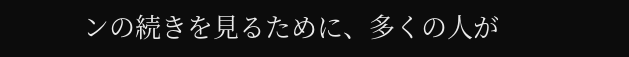ンの続きを見るために、多くの人が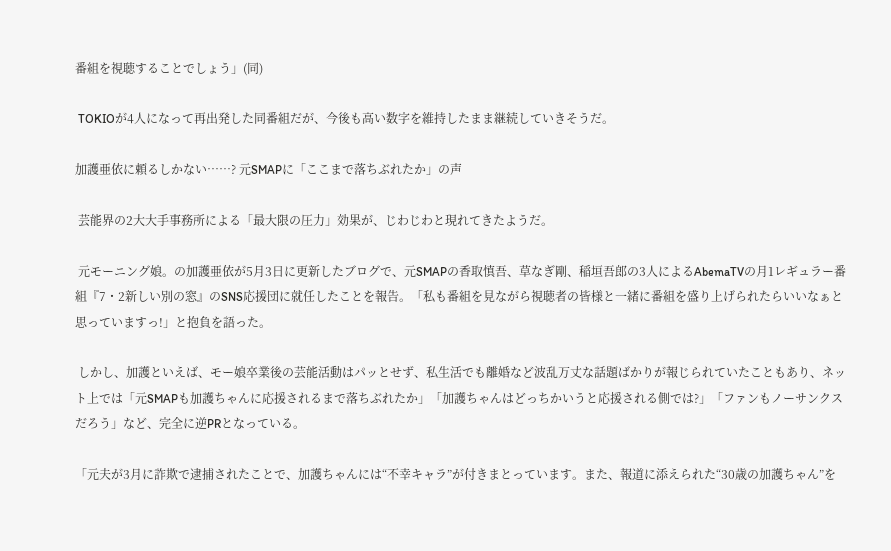番組を視聴することでしょう」(同)

 TOKIOが4人になって再出発した同番組だが、今後も高い数字を維持したまま継続していきそうだ。

加護亜依に頼るしかない……? 元SMAPに「ここまで落ちぶれたか」の声

 芸能界の2大大手事務所による「最大限の圧力」効果が、じわじわと現れてきたようだ。

 元モーニング娘。の加護亜依が5月3日に更新したブログで、元SMAPの香取慎吾、草なぎ剛、稲垣吾郎の3人によるAbemaTVの月1レギュラー番組『7・2新しい別の窓』のSNS応援団に就任したことを報告。「私も番組を見ながら視聴者の皆様と一緒に番組を盛り上げられたらいいなぁと思っていますっ!」と抱負を語った。

 しかし、加護といえば、モー娘卒業後の芸能活動はパッとせず、私生活でも離婚など波乱万丈な話題ばかりが報じられていたこともあり、ネット上では「元SMAPも加護ちゃんに応援されるまで落ちぶれたか」「加護ちゃんはどっちかいうと応援される側では?」「ファンもノーサンクスだろう」など、完全に逆PRとなっている。

「元夫が3月に詐欺で逮捕されたことで、加護ちゃんには“不幸キャラ”が付きまとっています。また、報道に添えられた“30歳の加護ちゃん”を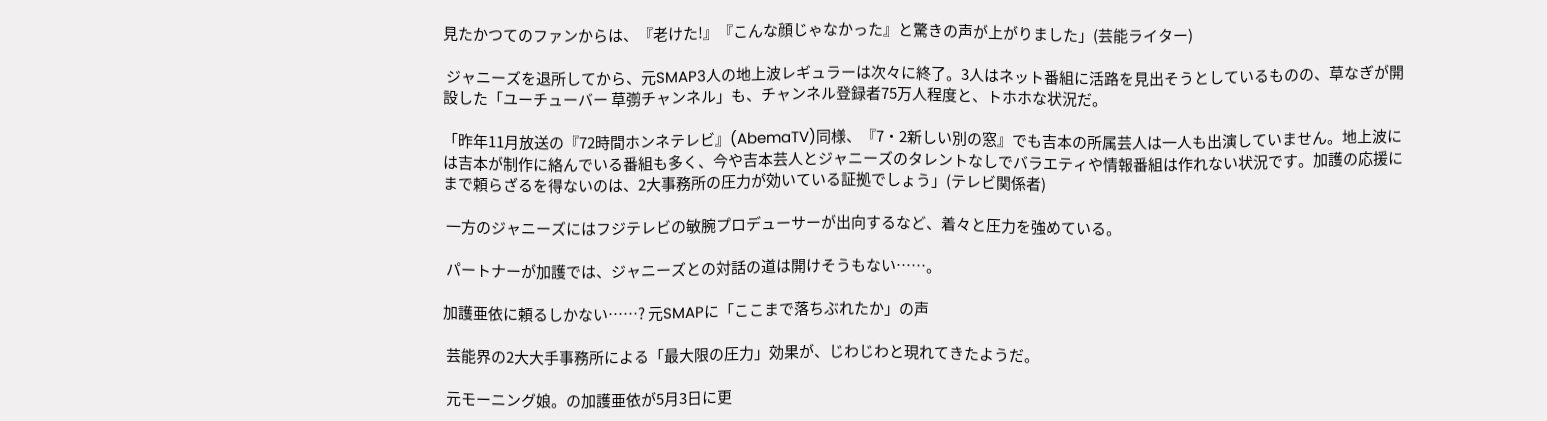見たかつてのファンからは、『老けた!』『こんな顔じゃなかった』と驚きの声が上がりました」(芸能ライター)

 ジャニーズを退所してから、元SMAP3人の地上波レギュラーは次々に終了。3人はネット番組に活路を見出そうとしているものの、草なぎが開設した「ユーチューバー 草彅チャンネル」も、チャンネル登録者75万人程度と、トホホな状況だ。

「昨年11月放送の『72時間ホンネテレビ』(AbemaTV)同様、『7・2新しい別の窓』でも吉本の所属芸人は一人も出演していません。地上波には吉本が制作に絡んでいる番組も多く、今や吉本芸人とジャニーズのタレントなしでバラエティや情報番組は作れない状況です。加護の応援にまで頼らざるを得ないのは、2大事務所の圧力が効いている証拠でしょう」(テレビ関係者)

 一方のジャニーズにはフジテレビの敏腕プロデューサーが出向するなど、着々と圧力を強めている。

 パートナーが加護では、ジャニーズとの対話の道は開けそうもない……。

加護亜依に頼るしかない……? 元SMAPに「ここまで落ちぶれたか」の声

 芸能界の2大大手事務所による「最大限の圧力」効果が、じわじわと現れてきたようだ。

 元モーニング娘。の加護亜依が5月3日に更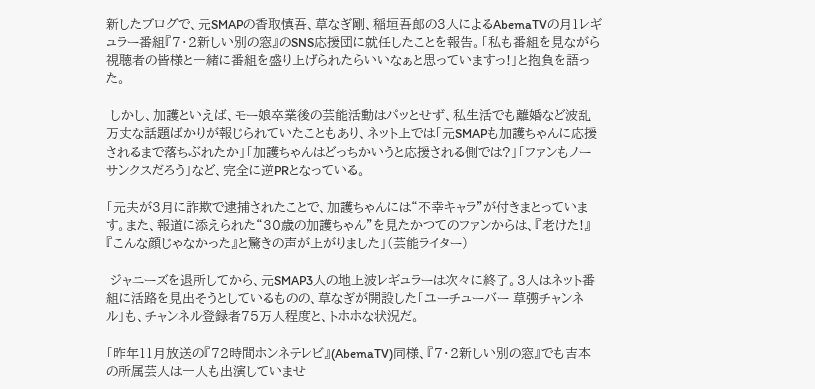新したブログで、元SMAPの香取慎吾、草なぎ剛、稲垣吾郎の3人によるAbemaTVの月1レギュラー番組『7・2新しい別の窓』のSNS応援団に就任したことを報告。「私も番組を見ながら視聴者の皆様と一緒に番組を盛り上げられたらいいなぁと思っていますっ!」と抱負を語った。

 しかし、加護といえば、モー娘卒業後の芸能活動はパッとせず、私生活でも離婚など波乱万丈な話題ばかりが報じられていたこともあり、ネット上では「元SMAPも加護ちゃんに応援されるまで落ちぶれたか」「加護ちゃんはどっちかいうと応援される側では?」「ファンもノーサンクスだろう」など、完全に逆PRとなっている。

「元夫が3月に詐欺で逮捕されたことで、加護ちゃんには“不幸キャラ”が付きまとっています。また、報道に添えられた“30歳の加護ちゃん”を見たかつてのファンからは、『老けた!』『こんな顔じゃなかった』と驚きの声が上がりました」(芸能ライター)

 ジャニーズを退所してから、元SMAP3人の地上波レギュラーは次々に終了。3人はネット番組に活路を見出そうとしているものの、草なぎが開設した「ユーチューバー 草彅チャンネル」も、チャンネル登録者75万人程度と、トホホな状況だ。

「昨年11月放送の『72時間ホンネテレビ』(AbemaTV)同様、『7・2新しい別の窓』でも吉本の所属芸人は一人も出演していませ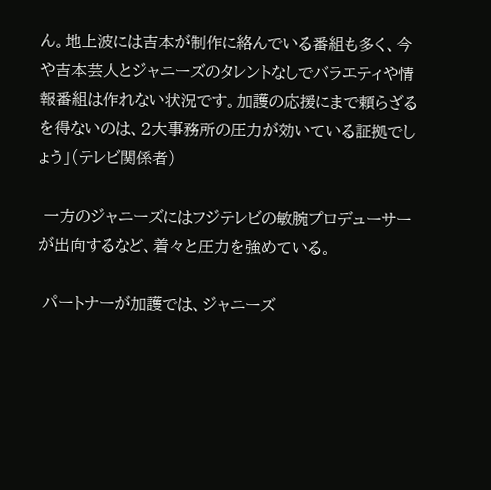ん。地上波には吉本が制作に絡んでいる番組も多く、今や吉本芸人とジャニーズのタレントなしでバラエティや情報番組は作れない状況です。加護の応援にまで頼らざるを得ないのは、2大事務所の圧力が効いている証拠でしょう」(テレビ関係者)

 一方のジャニーズにはフジテレビの敏腕プロデューサーが出向するなど、着々と圧力を強めている。

 パートナーが加護では、ジャニーズ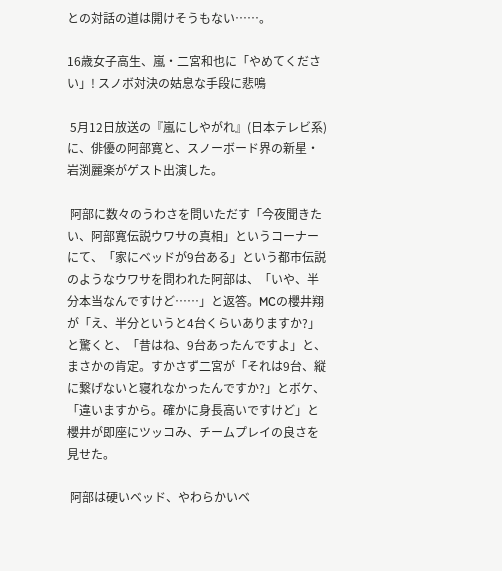との対話の道は開けそうもない……。

16歳女子高生、嵐・二宮和也に「やめてください」! スノボ対決の姑息な手段に悲鳴

 5月12日放送の『嵐にしやがれ』(日本テレビ系)に、俳優の阿部寛と、スノーボード界の新星・岩渕麗楽がゲスト出演した。

 阿部に数々のうわさを問いただす「今夜聞きたい、阿部寛伝説ウワサの真相」というコーナーにて、「家にベッドが9台ある」という都市伝説のようなウワサを問われた阿部は、「いや、半分本当なんですけど……」と返答。MCの櫻井翔が「え、半分というと4台くらいありますか?」と驚くと、「昔はね、9台あったんですよ」と、まさかの肯定。すかさず二宮が「それは9台、縦に繋げないと寝れなかったんですか?」とボケ、「違いますから。確かに身長高いですけど」と櫻井が即座にツッコみ、チームプレイの良さを見せた。

 阿部は硬いベッド、やわらかいベ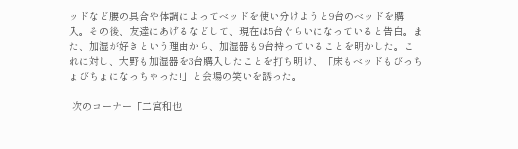ッドなど腰の具合や体調によってベッドを使い分けようと9台のベッドを購入。その後、友達にあげるなどして、現在は5台ぐらいになっていると告白。また、加湿が好きという理由から、加湿器も9台持っていることを明かした。これに対し、大野も加湿器を3台購入したことを打ち明け、「床もベッドもびっちょびちょになっちゃった!」と会場の笑いを誘った。

 次のコーナー「二宮和也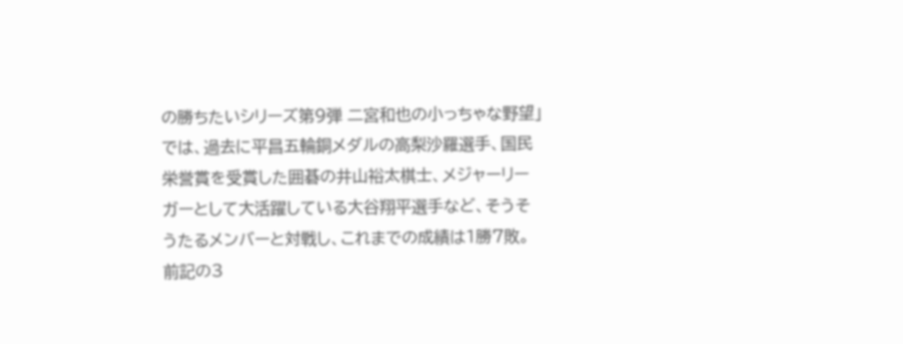の勝ちたいシリーズ第9弾 二宮和也の小っちゃな野望」では、過去に平昌五輪銅メダルの高梨沙羅選手、国民栄誉賞を受賞した囲碁の井山裕太棋士、メジャーリーガーとして大活躍している大谷翔平選手など、そうそうたるメンバーと対戦し、これまでの成績は1勝7敗。前記の3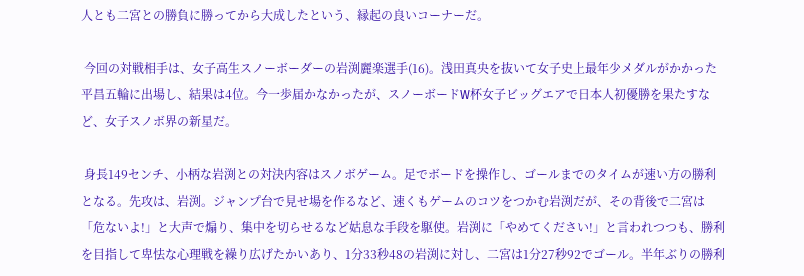人とも二宮との勝負に勝ってから大成したという、縁起の良いコーナーだ。

 今回の対戦相手は、女子高生スノーボーダーの岩渕麗楽選手(16)。浅田真央を抜いて女子史上最年少メダルがかかった平昌五輪に出場し、結果は4位。今一歩届かなかったが、スノーボードW杯女子ビッグエアで日本人初優勝を果たすなど、女子スノボ界の新星だ。

 身長149センチ、小柄な岩渕との対決内容はスノボゲーム。足でボードを操作し、ゴールまでのタイムが速い方の勝利となる。先攻は、岩渕。ジャンプ台で見せ場を作るなど、速くもゲームのコツをつかむ岩渕だが、その背後で二宮は「危ないよ!」と大声で煽り、集中を切らせるなど姑息な手段を駆使。岩渕に「やめてください!」と言われつつも、勝利を目指して卑怯な心理戦を繰り広げたかいあり、1分33秒48の岩渕に対し、二宮は1分27秒92でゴール。半年ぶりの勝利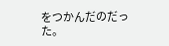をつかんだのだった。